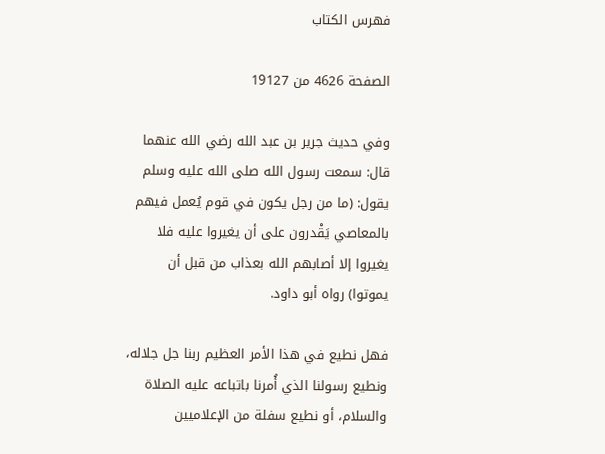فهرس الكتاب

الصفحة 4626 من 19127

وفي حديث جرير بن عبد الله رضي الله عنهما قال: سمعت رسول الله صلى الله عليه وسلم يقول: (ما من رجل يكون في قوم يُعمل فيهم بالمعاصي يَقْدرون على أن يغيروا عليه فلا يغيروا إلا أصابهم الله بعذاب من قبل أن يموتوا) رواه أبو داود.

فهل نطيع في هذا الأمر العظيم ربنا جل جلاله، ونطيع رسولنا الذي أُمرنا باتباعه عليه الصلاة والسلام، أو نطيع سفلة من الإعلاميين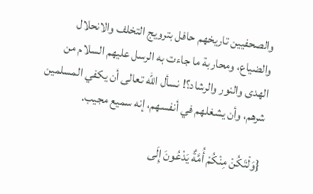والصحفيين تاريخهم حافل بترويج التخلف والانحلال والضياع، ومحاربة ما جاءت به الرسل عليهم السلام من الهدى والنور والرشاد؟! نسأل الله تعالى أن يكفي المسلمين شرهم، وأن يشغلهم في أنفسهم، إنه سميع مجيب.

{وَلْتَكُنْ مِنْكُمْ أُمَّةٌ يَدْعُونَ إِلَى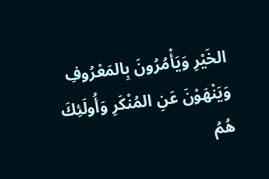الخَيْرِ وَيَأْمُرُونَ بِالمَعْرُوفِ وَيَنْهَوْنَ عَنِ المُنْكَرِ وَأُولَئِكَ هُمُ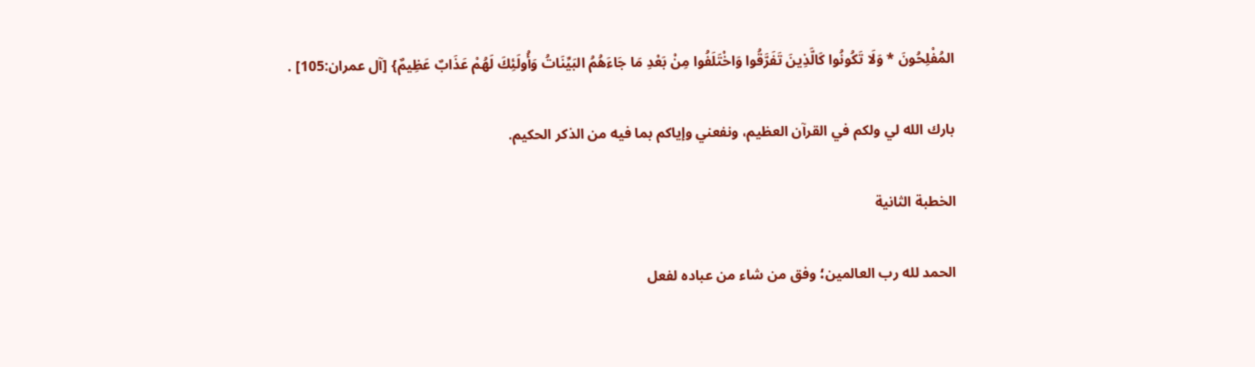المُفْلِحُونَ * وَلَا تَكُونُوا كَالَّذِينَ تَفَرَّقُوا وَاخْتَلَفُوا مِنْ بَعْدِ مَا جَاءَهُمُ البَيِّنَاتُ وَأُولَئِكَ لَهُمْ عَذَابٌ عَظِيمٌ} [آل عمران:105] .

بارك الله لي ولكم في القرآن العظيم، ونفعني وإياكم بما فيه من الذكر الحكيم.

الخطبة الثانية

الحمد لله رب العالمين؛ وفق من شاء من عباده لفعل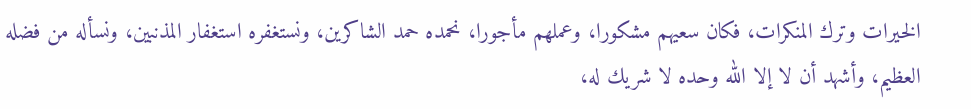الخيرات وترك المنكرات، فكان سعيهم مشكورا، وعملهم مأجورا، نحمده حمد الشاكرين، ونستغفره استغفار المذنبين، ونسأله من فضله العظيم، وأشهد أن لا إلا الله وحده لا شريك له،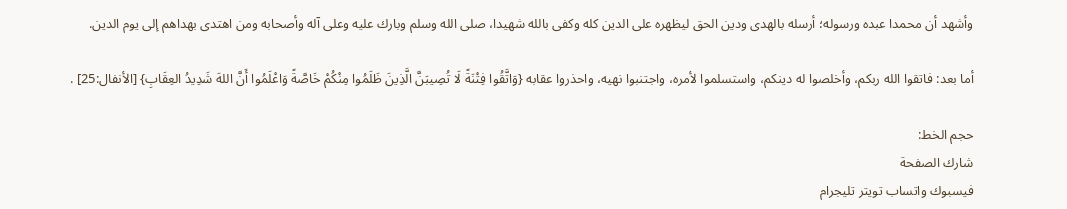وأشهد أن محمدا عبده ورسوله؛ أرسله بالهدى ودين الحق ليظهره على الدين كله وكفى بالله شهيدا، صلى الله وسلم وبارك عليه وعلى آله وأصحابه ومن اهتدى بهداهم إلى يوم الدين.

أما بعد: فاتقوا الله ربكم، وأخلصوا له دينكم، واستسلموا لأمره، واجتنبوا نهيه، واحذروا عقابه {وَاتَّقُوا فِتْنَةً لَا تُصِيبَنَّ الَّذِينَ ظَلَمُوا مِنْكُمْ خَاصَّةً وَاعْلَمُوا أَنَّ اللهَ شَدِيدُ العِقَابِ} [الأنفال:25] .

حجم الخط:
شارك الصفحة
فيسبوك واتساب تويتر تليجرام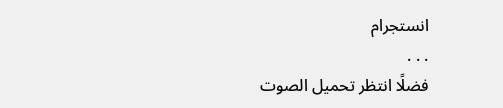انستجرام
. . .
فضلًا انتظر تحميل الصوت